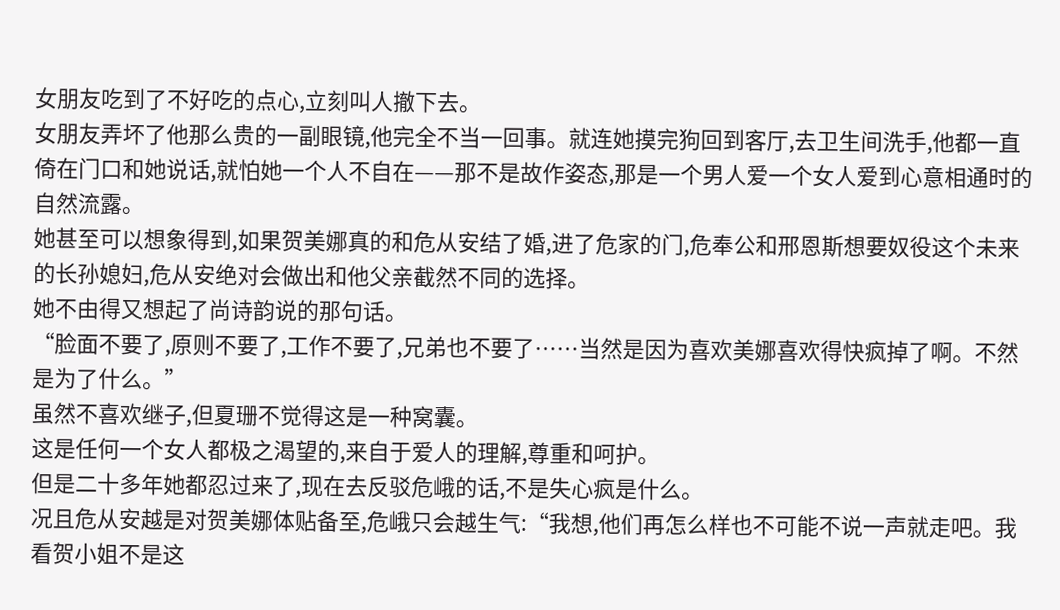女朋友吃到了不好吃的点心,立刻叫人撤下去。
女朋友弄坏了他那么贵的一副眼镜,他完全不当一回事。就连她摸完狗回到客厅,去卫生间洗手,他都一直倚在门口和她说话,就怕她一个人不自在——那不是故作姿态,那是一个男人爱一个女人爱到心意相通时的自然流露。
她甚至可以想象得到,如果贺美娜真的和危从安结了婚,进了危家的门,危奉公和邢恩斯想要奴役这个未来的长孙媳妇,危从安绝对会做出和他父亲截然不同的选择。
她不由得又想起了尚诗韵说的那句话。
“脸面不要了,原则不要了,工作不要了,兄弟也不要了……当然是因为喜欢美娜喜欢得快疯掉了啊。不然是为了什么。”
虽然不喜欢继子,但夏珊不觉得这是一种窝囊。
这是任何一个女人都极之渴望的,来自于爱人的理解,尊重和呵护。
但是二十多年她都忍过来了,现在去反驳危峨的话,不是失心疯是什么。
况且危从安越是对贺美娜体贴备至,危峨只会越生气:“我想,他们再怎么样也不可能不说一声就走吧。我看贺小姐不是这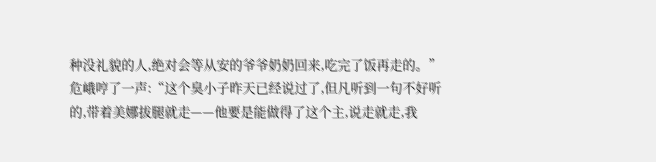种没礼貌的人,绝对会等从安的爷爷奶奶回来,吃完了饭再走的。”
危峨哼了一声:“这个臭小子昨天已经说过了,但凡听到一句不好听的,带着美娜拔腿就走——他要是能做得了这个主,说走就走,我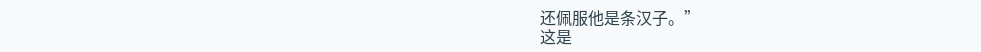还佩服他是条汉子。”
这是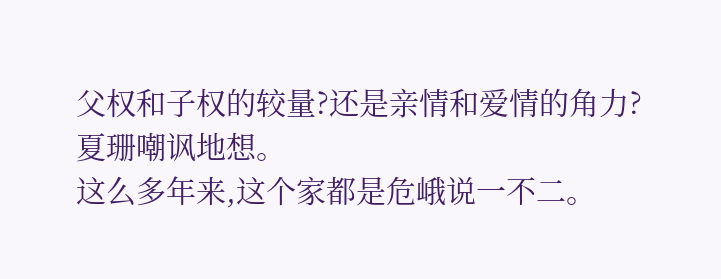父权和子权的较量?还是亲情和爱情的角力?
夏珊嘲讽地想。
这么多年来,这个家都是危峨说一不二。